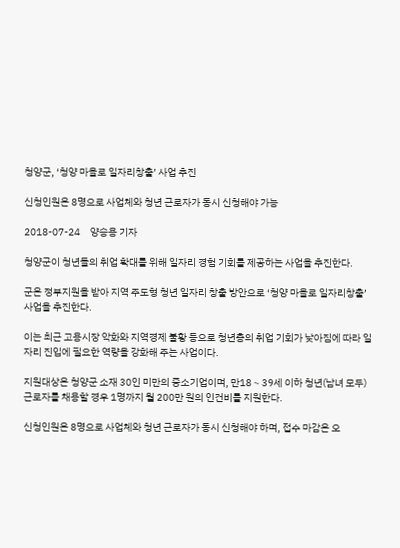청양군, ‘청양 마을로 일자리창출’ 사업 추진

신청인원은 8명으로 사업체와 청년 근로자가 동시 신청해야 가능

2018-07-24     양승용 기자

청양군이 청년들의 취업 확대를 위해 일자리 경험 기회를 제공하는 사업을 추진한다.

군은 정부지원을 받아 지역 주도형 청년 일자리 창출 방안으로 ‘청양 마을로 일자리창출’ 사업을 추진한다.

이는 최근 고용시장 악화와 지역경제 불황 등으로 청년층의 취업 기회가 낮아짐에 따라 일자리 진입에 필요한 역량을 강화해 주는 사업이다.

지원대상은 청양군 소재 30인 미만의 중소기업이며, 만18∼39세 이하 청년(남녀 모두) 근로자를 채용할 경우 1명까지 월 200만 원의 인건비를 지원한다.

신청인원은 8명으로 사업체와 청년 근로자가 동시 신청해야 하며, 접수 마감은 오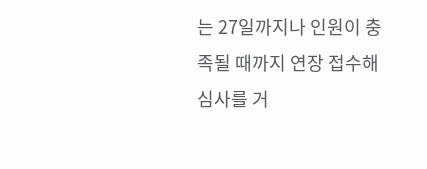는 27일까지나 인원이 충족될 때까지 연장 접수해 심사를 거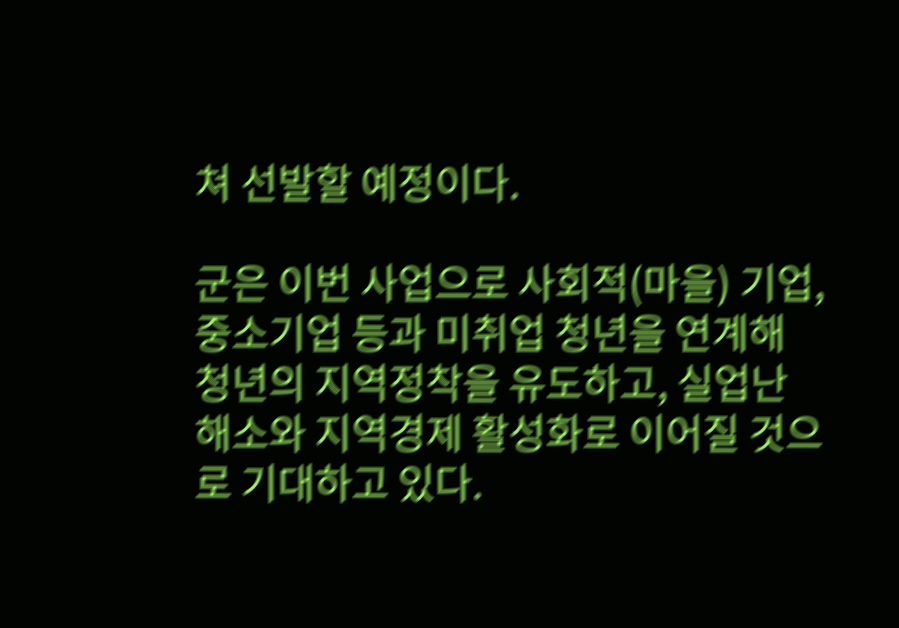쳐 선발할 예정이다.

군은 이번 사업으로 사회적(마을) 기업, 중소기업 등과 미취업 청년을 연계해 청년의 지역정착을 유도하고, 실업난 해소와 지역경제 활성화로 이어질 것으로 기대하고 있다.